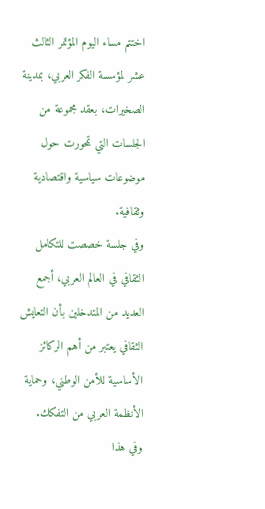اختتم مساء اليوم المؤتمر الثالث عشر لمؤسسة الفكر العربي، بمدينة الصخيرات، بعقد مجموعة من الجلسات التي تمحورت حول موضوعات سياسية واقتصادية وثقافية.
وفي جلسة خصصت للتكامل الثقافي في العالم العربي، أجمع العديد من المتدخلين بأن التعايش الثقافي يعتبر من أهم الركائز الأساسية للأمن الوطني، وحماية الأنظمة العربي من التفكك.
وفي هذا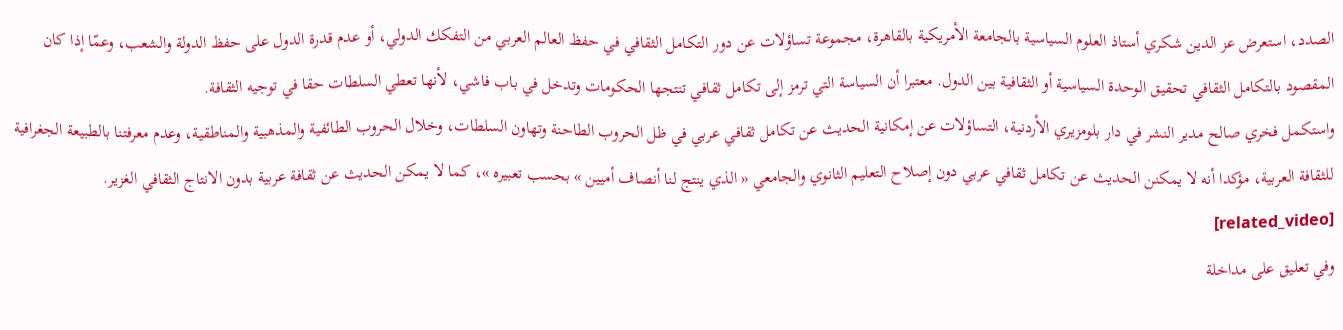الصدد، استعرض عز الدين شكري أستاذ العلوم السياسية بالجامعة الأمريكية بالقاهرة، مجموعة تساؤلات عن دور التكامل الثقافي في حفظ العالم العربي من التفكك الدولي، أو عدم قدرة الدول على حفظ الدولة والشعب، وعمّا إذا كان المقصود بالتكامل الثقافي تحقيق الوحدة السياسية أو الثقافية بين الدول. معتبرا أن السياسة التي ترمز إلى تكامل ثقافي تنتجها الحكومات وتدخل في باب فاشي، لأنها تعطي السلطات حقا في توجيه الثقافة.
واستكمل فخري صالح مدير النشر في دار بلومزيري الأردنية، التساؤلات عن إمكانية الحديث عن تكامل ثقافي عربي في ظل الحروب الطاحنة وتهاون السلطات، وخلال الحروب الطائفية والمذهبية والمناطقية، وعدم معرفتنا بالطبيعة الجغرافية للثقافة العربية، مؤكدا أنه لا يمكنن الحديث عن تكامل ثقافي عربي دون إصلاح التعليم الثانوي والجامعي « الذي ينتج لنا أنصاف أميين » بحسب تعبيره »، كما لا يمكن الحديث عن ثقافة عربية بدون الانتاج الثقافي الغزير. [related_video]
وفي تعليق على مداخلة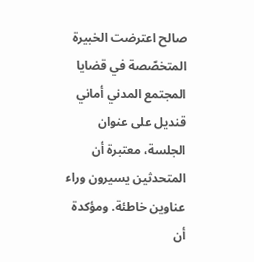صالح اعترضت الخبيرة المتخصّصة في قضايا المجتمع المدني أماني قنديل على عنوان الجلسة، معتبرة أن المتحدثين يسيرون وراء عناوين خاطئة. ومؤكدة أن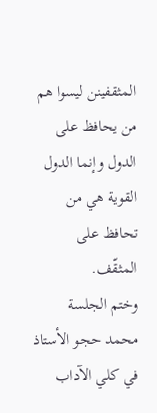المثقفينن ليسوا هم من يحافظ على الدول وإنما الدول القوية هي من تحافظ على المثقّف.
وختم الجلسة محمد حجو الأستاذ في كلي الآداب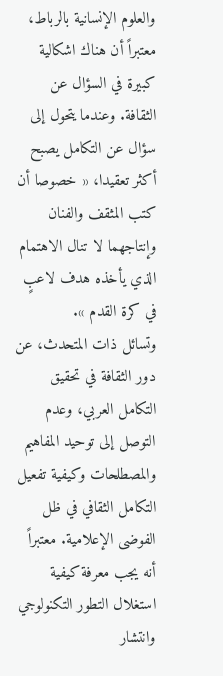والعلوم الإنسانية بالرباط، معتبراً أن هناك اشكالية كبيرة في السؤال عن الثقافة. وعندما يتحول إلى سؤال عن التكامل يصبح أكثر تعقيدا، « خصوصا أن كتب المثقف والفنان وإنتاجهما لا تنال الاهتمام الذي يأخذه هدف لاعبٍ في كرة القدم ».
وتسائل ذات المتحدث، عن دور الثقافة في تحقيق التكامل العربي، وعدم التوصل إلى توحيد المفاهيم والمصطلحات وكيفية تفعيل التكامل الثقافي في ظل الفوضى الإعلامية. معتبراً أنه يجب معرفة كيفية استغلال التطور التكنولوجي وانتشار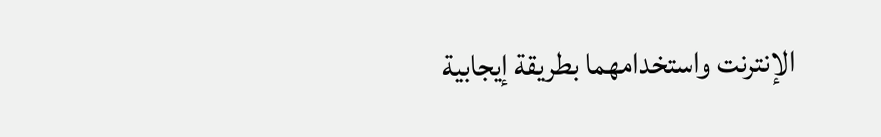الإنترنت واستخدامهما بطريقة إيجابية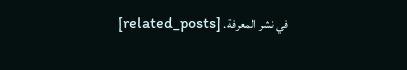في نشر المعرفة. [related_posts]